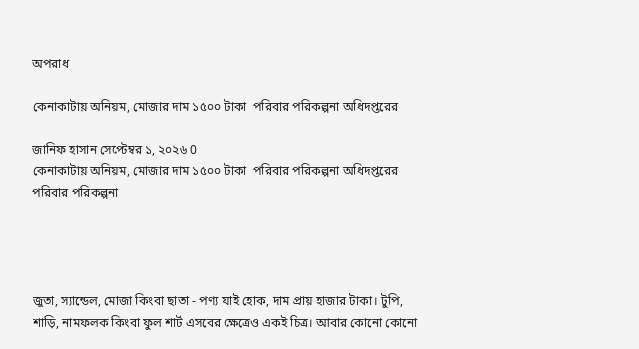অপরাধ

কেনাকাটায় অনিয়ম, মোজার দাম ১৫০০ টাকা  পরিবার পরিকল্পনা অধিদপ্তরের

জানিফ হাসান সেপ্টেম্বর ১, ২০২৬ 0
কেনাকাটায় অনিয়ম, মোজার দাম ১৫০০ টাকা  পরিবার পরিকল্পনা অধিদপ্তরের
পরিবার পরিকল্পনা




জুতা, স্যান্ডেল, মোজা কিংবা ছাতা - পণ্য যাই হোক, দাম প্রায় হাজার টাকা। টুপি, শাড়ি, নামফলক কিংবা ফুল শার্ট এসবের ক্ষেত্রেও একই চিত্র। আবার কোনো কোনো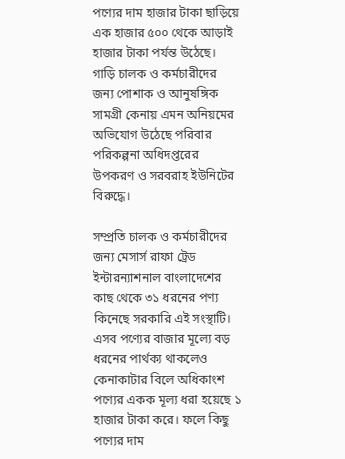পণ্যের দাম হাজার টাকা ছাড়িয়ে এক হাজার ৫০০ থেকে আড়াই হাজার টাকা পর্যন্ত উঠেছে। গাড়ি চালক ও কর্মচারীদের জন্য পোশাক ও আনুষঙ্গিক সামগ্রী কেনায় এমন অনিয়মের অভিযোগ উঠেছে পরিবার পরিকল্পনা অধিদপ্তরের উপকরণ ও সরবরাহ ইউনিটের বিরুদ্ধে।

সম্প্রতি চালক ও কর্মচারীদের জন্য মেসার্স রাফা ট্রেড ইন্টারন্যাশনাল বাংলাদেশের কাছ থেকে ৩১ ধরনের পণ্য কিনেছে সরকারি এই সংস্থাটি। এসব পণ্যের বাজার মূল্যে বড় ধরনের পার্থক্য থাকলেও কেনাকাটার বিলে অধিকাংশ পণ্যের একক মূল্য ধরা হয়েছে ১ হাজার টাকা করে। ফলে কিছু পণ্যের দাম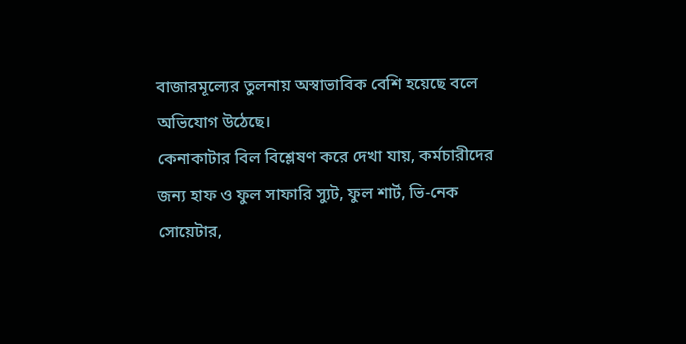বাজারমূল্যের তুলনায় অস্বাভাবিক বেশি হয়েছে বলে অভিযোগ উঠেছে।
কেনাকাটার বিল বিশ্লেষণ করে দেখা যায়, কর্মচারীদের জন্য হাফ ও ফুল সাফারি স্যুট, ফুল শার্ট, ভি-নেক সোয়েটার,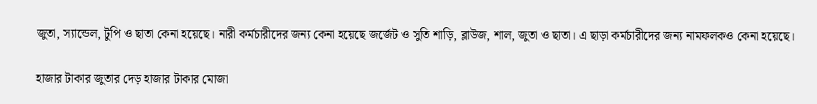জুতা, স্যান্ডেল, টুপি ও ছাতা কেনা হয়েছে। নারী কর্মচারীদের জন্য কেনা হয়েছে জর্জেট ও সুতি শাড়ি, ব্লাউজ, শাল, জুতা ও ছাতা। এ ছাড়া কর্মচারীদের জন্য নামফলকও কেনা হয়েছে।

হাজার টাকার জুতার দেড় হাজার টাকার মোজা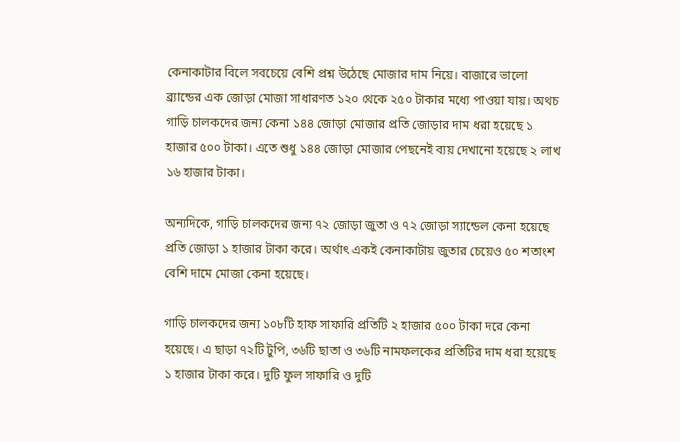কেনাকাটার বিলে সবচেয়ে বেশি প্রশ্ন উঠেছে মোজার দাম নিয়ে। বাজারে ভালো ব্র্যান্ডের এক জোড়া মোজা সাধারণত ১২০ থেকে ২৫০ টাকার মধ্যে পাওয়া যায়। অথচ গাড়ি চালকদের জন্য কেনা ১৪৪ জোড়া মোজার প্রতি জোড়ার দাম ধরা হয়েছে ১ হাজার ৫০০ টাকা। এতে শুধু ১৪৪ জোড়া মোজার পেছনেই ব্যয় দেখানো হয়েছে ২ লাখ ১৬ হাজার টাকা।

অন্যদিকে, গাড়ি চালকদের জন্য ৭২ জোড়া জুতা ও ৭২ জোড়া স্যান্ডেল কেনা হয়েছে প্রতি জোড়া ১ হাজার টাকা করে। অর্থাৎ একই কেনাকাটায় জুতার চেয়েও ৫০ শতাংশ বেশি দামে মোজা কেনা হয়েছে।

গাড়ি চালকদের জন্য ১০৮টি হাফ সাফারি প্রতিটি ২ হাজার ৫০০ টাকা দরে কেনা হয়েছে। এ ছাড়া ৭২টি টুপি, ৩৬টি ছাতা ও ৩৬টি নামফলকের প্রতিটির দাম ধরা হয়েছে ১ হাজার টাকা করে। দুটি ফুল সাফারি ও দুটি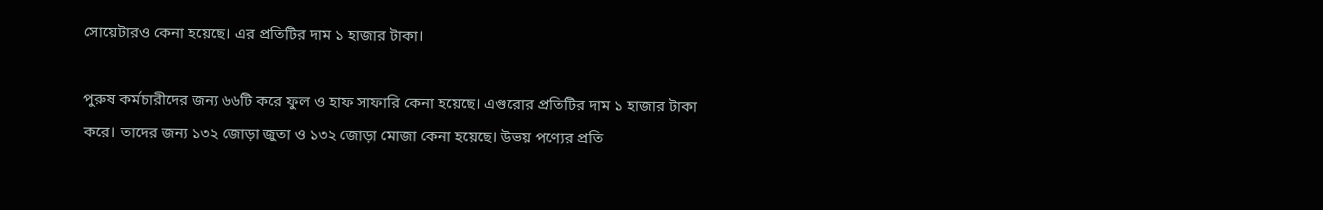সোয়েটারও কেনা হয়েছে। এর প্রতিটির দাম ১ হাজার টাকা।

পুরুষ কর্মচারীদের জন্য ৬৬টি করে ফুল ও হাফ সাফারি কেনা হয়েছে। এগুরোর প্রতিটির দাম ১ হাজার টাকা করে। তাদের জন্য ১৩২ জোড়া জুতা ও ১৩২ জোড়া মোজা কেনা হয়েছে। উভয় পণ্যের প্রতি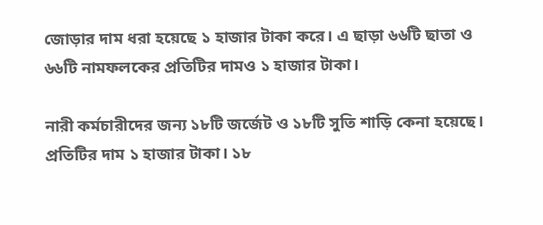জোড়ার দাম ধরা হয়েছে ১ হাজার টাকা করে। এ ছাড়া ৬৬টি ছাতা ও ৬৬টি নামফলকের প্রতিটির দামও ১ হাজার টাকা।

নারী কর্মচারীদের জন্য ১৮টি জর্জেট ও ১৮টি সুতি শাড়ি কেনা হয়েছে। প্রতিটির দাম ১ হাজার টাকা। ১৮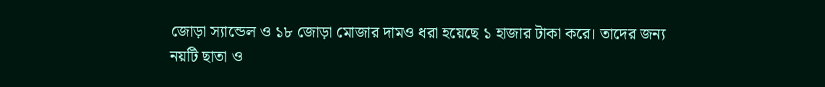জোড়া স্যান্ডেল ও ১৮ জোড়া মোজার দামও ধরা হয়েছে ১ হাজার টাকা করে। তাদের জন্য নয়টি ছাতা ও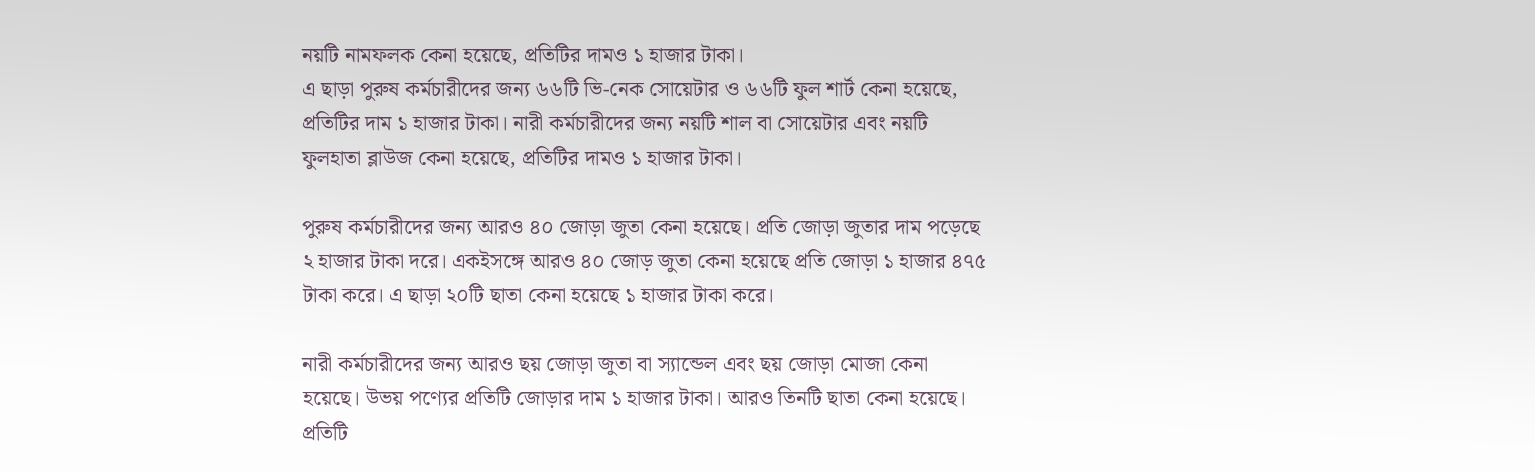নয়টি নামফলক কেনা হয়েছে, প্রতিটির দামও ১ হাজার টাকা।
এ ছাড়া পুরুষ কর্মচারীদের জন্য ৬৬টি ভি-নেক সোয়েটার ও ৬৬টি ফুল শার্ট কেনা হয়েছে, প্রতিটির দাম ১ হাজার টাকা। নারী কর্মচারীদের জন্য নয়টি শাল বা সোয়েটার এবং নয়টি ফুলহাতা ব্লাউজ কেনা হয়েছে, প্রতিটির দামও ১ হাজার টাকা।

পুরুষ কর্মচারীদের জন্য আরও ৪০ জোড়া জুতা কেনা হয়েছে। প্রতি জোড়া জুতার দাম পড়েছে ২ হাজার টাকা দরে। একইসঙ্গে আরও ৪০ জোড় জুতা কেনা হয়েছে প্রতি জোড়া ১ হাজার ৪৭৫ টাকা করে। এ ছাড়া ২০টি ছাতা কেনা হয়েছে ১ হাজার টাকা করে।

নারী কর্মচারীদের জন্য আরও ছয় জোড়া জুতা বা স্যান্ডেল এবং ছয় জোড়া মোজা কেনা হয়েছে। উভয় পণ্যের প্রতিটি জোড়ার দাম ১ হাজার টাকা। আরও তিনটি ছাতা কেনা হয়েছে। প্রতিটি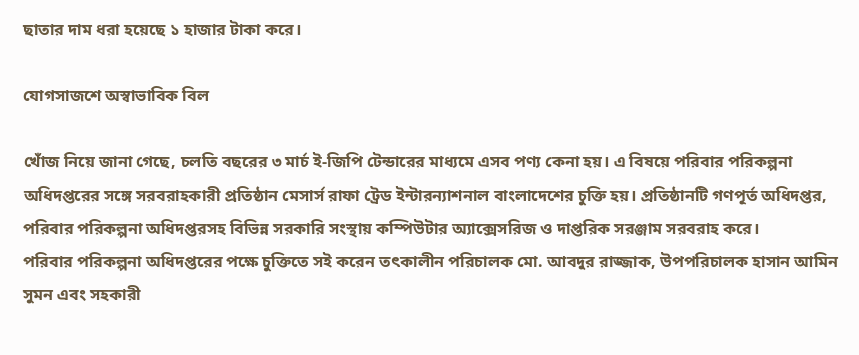ছাতার দাম ধরা হয়েছে ১ হাজার টাকা করে।

যোগসাজশে অস্বাভাবিক বিল

খোঁজ নিয়ে জানা গেছে, চলতি বছরের ৩ মার্চ ই-জিপি টেন্ডারের মাধ্যমে এসব পণ্য কেনা হয়। এ বিষয়ে পরিবার পরিকল্পনা অধিদপ্তরের সঙ্গে সরবরাহকারী প্রতিষ্ঠান মেসার্স রাফা ট্রেড ইন্টারন্যাশনাল বাংলাদেশের চুক্তি হয়। প্রতিষ্ঠানটি গণপূর্ত অধিদপ্তর, পরিবার পরিকল্পনা অধিদপ্তরসহ বিভিন্ন সরকারি সংস্থায় কম্পিউটার অ্যাক্সেসরিজ ও দাপ্তরিক সরঞ্জাম সরবরাহ করে।
পরিবার পরিকল্পনা অধিদপ্তরের পক্ষে চুক্তিতে সই করেন তৎকালীন পরিচালক মো. আবদুর রাজ্জাক, উপপরিচালক হাসান আমিন সুমন এবং সহকারী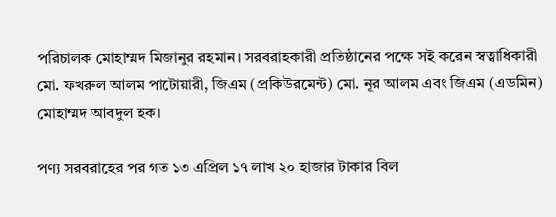পরিচালক মোহাম্মদ মিজানুর রহমান। সরবরাহকারী প্রতিষ্ঠানের পক্ষে সই করেন স্বত্বাধিকারী মো. ফখরুল আলম পাটোয়ারী, জিএম (প্রকিউরমেন্ট) মো. নূর আলম এবং জিএম (এডমিন) মোহাম্মদ আবদুল হক।

পণ্য সরবরাহের পর গত ১৩ এপ্রিল ১৭ লাখ ২০ হাজার টাকার বিল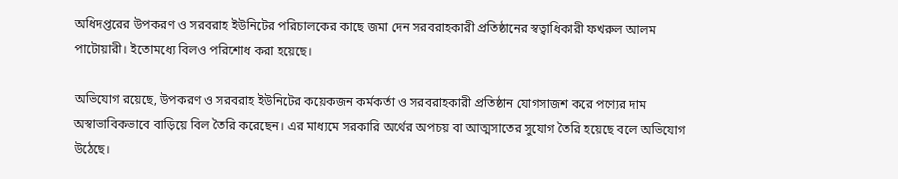অধিদপ্তরের উপকরণ ও সরবরাহ ইউনিটের পরিচালকের কাছে জমা দেন সরবরাহকারী প্রতিষ্ঠানের স্বত্বাধিকারী ফখরুল আলম পাটোয়ারী। ইতোমধ্যে বিলও পরিশোধ করা হয়েছে।

অভিযোগ রয়েছে, উপকরণ ও সরবরাহ ইউনিটের কয়েকজন কর্মকর্তা ও সরবরাহকারী প্রতিষ্ঠান যোগসাজশ করে পণ্যের দাম অস্বাভাবিকভাবে বাড়িয়ে বিল তৈরি করেছেন। এর মাধ্যমে সরকারি অর্থের অপচয় বা আত্মসাতের সুযোগ তৈরি হয়েছে বলে অভিযোগ উঠেছে।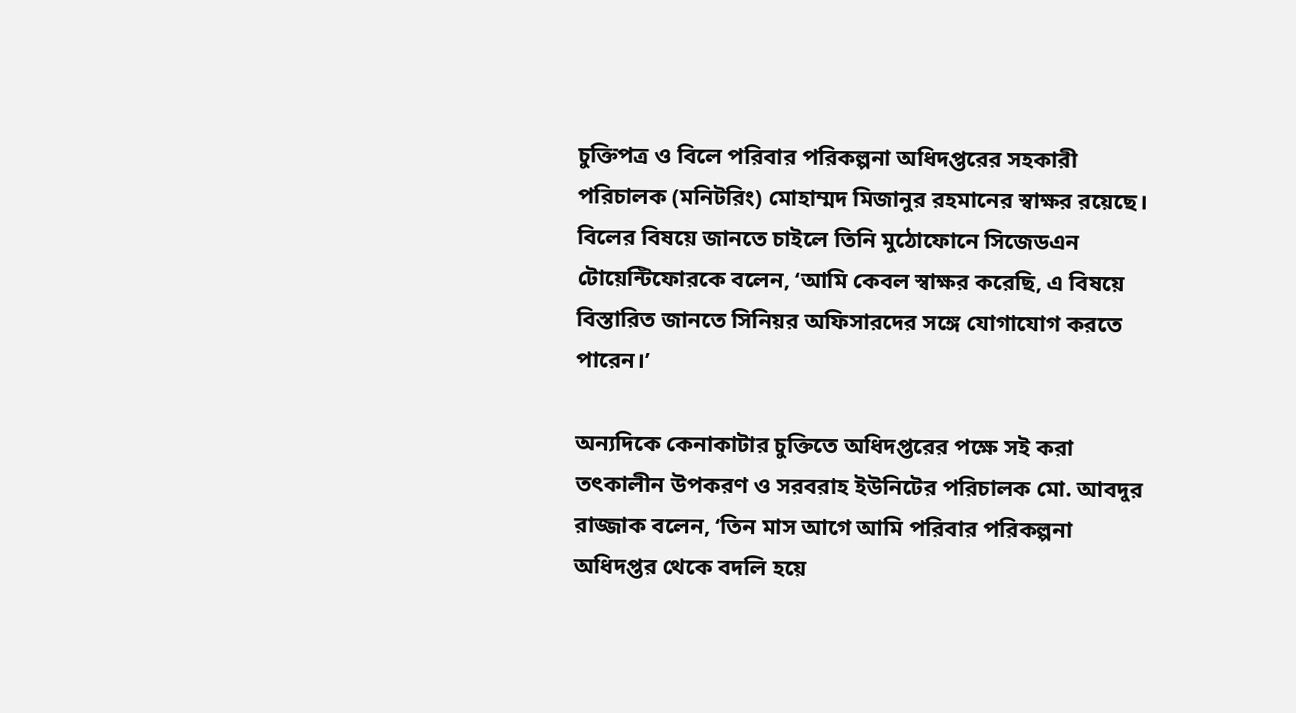চুক্তিপত্র ও বিলে পরিবার পরিকল্পনা অধিদপ্তরের সহকারী পরিচালক (মনিটরিং) মোহাম্মদ মিজানুর রহমানের স্বাক্ষর রয়েছে। বিলের বিষয়ে জানতে চাইলে তিনি মুঠোফোনে সিজেডএন টোয়েন্টিফোরকে বলেন, ‘আমি কেবল স্বাক্ষর করেছি, এ বিষয়ে বিস্তারিত জানতে সিনিয়র অফিসারদের সঙ্গে যোগাযোগ করতে পারেন।’

অন্যদিকে কেনাকাটার চুক্তিতে অধিদপ্তরের পক্ষে সই করা তৎকালীন উপকরণ ও সরবরাহ ইউনিটের পরিচালক মো. আবদুর রাজ্জাক বলেন, ‘তিন মাস আগে আমি পরিবার পরিকল্পনা অধিদপ্তর থেকে বদলি হয়ে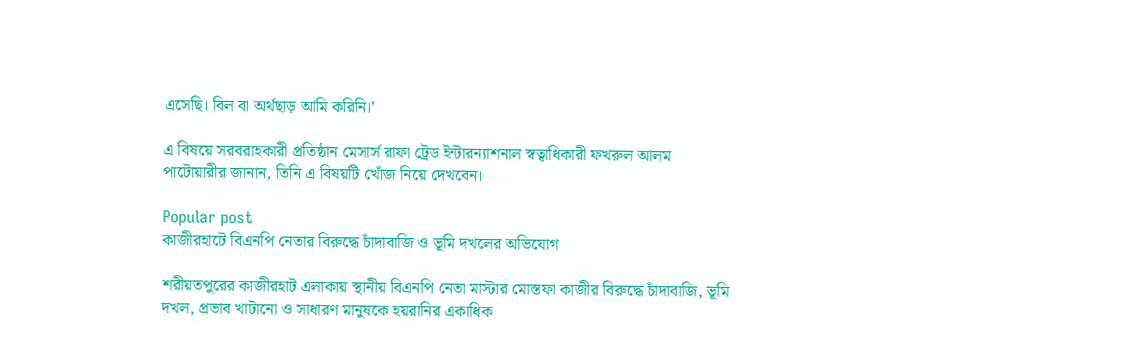এসেছি। বিল বা অর্থছাড় আমি করিনি।’

এ বিষয়ে সরবরাহকারী প্রতিষ্ঠান মেসার্স রাফা ট্রেড ইন্টারন্যাশনাল স্বত্বাধিকারী ফখরুল আলম পাটোয়ারীর জানান, তিনি এ বিষয়টি খোঁজ নিয়ে দেখবেন।

Popular post
কাজীরহাটে বিএনপি নেতার বিরুদ্ধে চাঁদাবাজি ও ভূমি দখলের অভিযোগ

শরীয়তপুরের কাজীরহাট এলাকায় স্থানীয় বিএনপি নেতা মাস্টার মোস্তফা কাজীর বিরুদ্ধে চাঁদাবাজি, ভূমি দখল, প্রভাব খাটানো ও সাধারণ মানুষকে হয়রানির একাধিক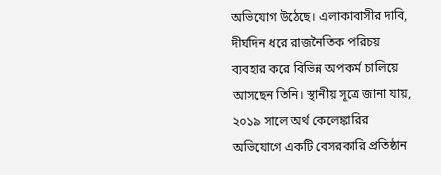অভিযোগ উঠেছে। এলাকাবাসীর দাবি, দীর্ঘদিন ধরে রাজনৈতিক পরিচয় ব্যবহার করে বিভিন্ন অপকর্ম চালিয়ে আসছেন তিনি। স্থানীয় সূত্রে জানা যায়, ২০১৯ সালে অর্থ কেলেঙ্কারির অভিযোগে একটি বেসরকারি প্রতিষ্ঠান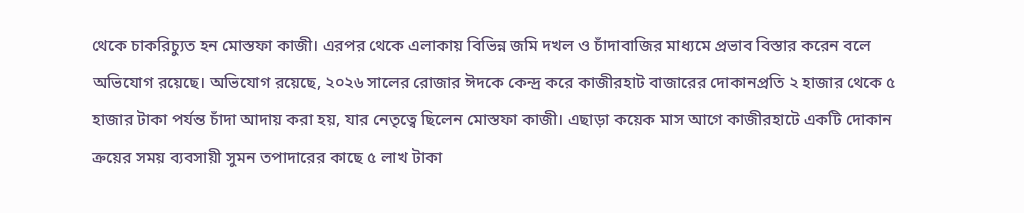থেকে চাকরিচ্যুত হন মোস্তফা কাজী। এরপর থেকে এলাকায় বিভিন্ন জমি দখল ও চাঁদাবাজির মাধ্যমে প্রভাব বিস্তার করেন বলে অভিযোগ রয়েছে। অভিযোগ রয়েছে, ২০২৬ সালের রোজার ঈদকে কেন্দ্র করে কাজীরহাট বাজারের দোকানপ্রতি ২ হাজার থেকে ৫ হাজার টাকা পর্যন্ত চাঁদা আদায় করা হয়, যার নেতৃত্বে ছিলেন মোস্তফা কাজী। এছাড়া কয়েক মাস আগে কাজীরহাটে একটি দোকান ক্রয়ের সময় ব্যবসায়ী সুমন তপাদারের কাছে ৫ লাখ টাকা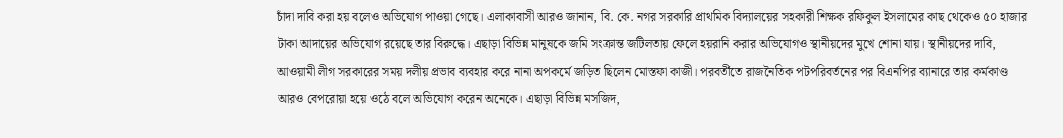চাঁদা দাবি করা হয় বলেও অভিযোগ পাওয়া গেছে। এলাকাবাসী আরও জানান, বি. কে. নগর সরকারি প্রাথমিক বিদ্যালয়ের সহকারী শিক্ষক রফিকুল ইসলামের কাছ থেকেও ৫০ হাজার টাকা আদায়ের অভিযোগ রয়েছে তার বিরুদ্ধে। এছাড়া বিভিন্ন মানুষকে জমি সংক্রান্ত জটিলতায় ফেলে হয়রানি করার অভিযোগও স্থানীয়দের মুখে শোনা যায়। স্থানীয়দের দাবি, আওয়ামী লীগ সরকারের সময় দলীয় প্রভাব ব্যবহার করে নানা অপকর্মে জড়িত ছিলেন মোস্তফা কাজী। পরবর্তীতে রাজনৈতিক পটপরিবর্তনের পর বিএনপির ব্যানারে তার কর্মকাণ্ড আরও বেপরোয়া হয়ে ওঠে বলে অভিযোগ করেন অনেকে। এছাড়া বিভিন্ন মসজিদ,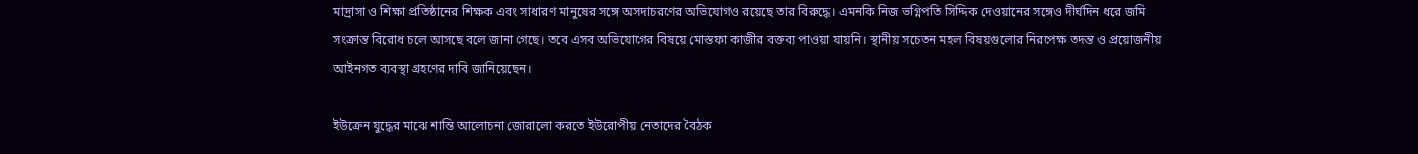মাদ্রাসা ও শিক্ষা প্রতিষ্ঠানের শিক্ষক এবং সাধারণ মানুষের সঙ্গে অসদাচরণের অভিযোগও রয়েছে তার বিরুদ্ধে। এমনকি নিজ ভগ্নিপতি সিদ্দিক দেওয়ানের সঙ্গেও দীর্ঘদিন ধরে জমি সংক্রান্ত বিরোধ চলে আসছে বলে জানা গেছে। তবে এসব অভিযোগের বিষয়ে মোস্তফা কাজীর বক্তব্য পাওয়া যায়নি। স্থানীয় সচেতন মহল বিষয়গুলোর নিরপেক্ষ তদন্ত ও প্রয়োজনীয় আইনগত ব্যবস্থা গ্রহণের দাবি জানিয়েছেন।

ইউক্রেন যুদ্ধের মাঝে শান্তি আলোচনা জোরালো করতে ইউরোপীয় নেতাদের বৈঠক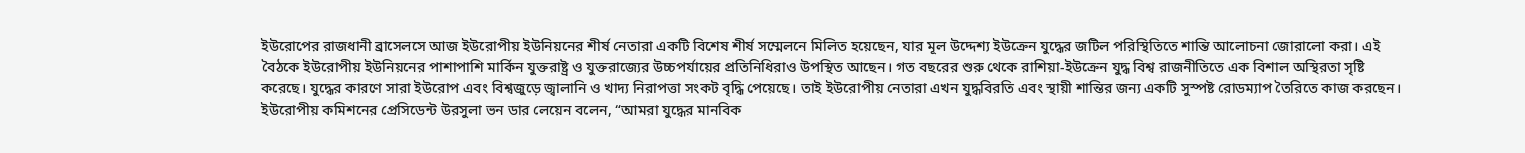ইউরোপের রাজধানী ব্রাসেলসে আজ ইউরোপীয় ইউনিয়নের শীর্ষ নেতারা একটি বিশেষ শীর্ষ সম্মেলনে মিলিত হয়েছেন, যার মূল উদ্দেশ্য ইউক্রেন যুদ্ধের জটিল পরিস্থিতিতে শান্তি আলোচনা জোরালো করা। এই বৈঠকে ইউরোপীয় ইউনিয়নের পাশাপাশি মার্কিন যুক্তরাষ্ট্র ও যুক্তরাজ্যের উচ্চপর্যায়ের প্রতিনিধিরাও উপস্থিত আছেন। গত বছরের শুরু থেকে রাশিয়া-ইউক্রেন যুদ্ধ বিশ্ব রাজনীতিতে এক বিশাল অস্থিরতা সৃষ্টি করেছে। যুদ্ধের কারণে সারা ইউরোপ এবং বিশ্বজুড়ে জ্বালানি ও খাদ্য নিরাপত্তা সংকট বৃদ্ধি পেয়েছে। তাই ইউরোপীয় নেতারা এখন যুদ্ধবিরতি এবং স্থায়ী শান্তির জন্য একটি সুস্পষ্ট রোডম্যাপ তৈরিতে কাজ করছেন। ইউরোপীয় কমিশনের প্রেসিডেন্ট উরসুলা ভন ডার লেয়েন বলেন, “আমরা যুদ্ধের মানবিক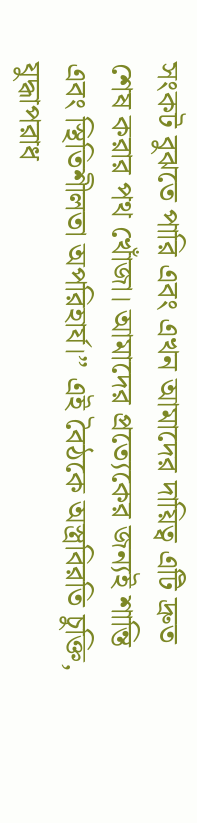সংকট বুঝতে পারি এবং এখন আমাদের দায়িত্ব এটি দ্রুত শেষ করার পথ খোঁজা। আমাদের প্রত্যেকের জন্যই শান্তি এবং স্থিতিশীলতা অপরিহার্য।” এই বৈঠকে অস্ত্রবিরতি চুক্তি, যুদ্ধাপরাধ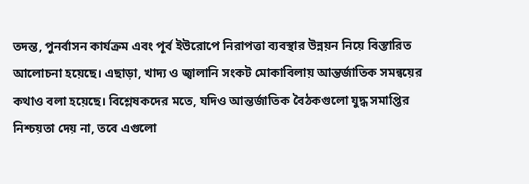তদন্ত, পুনর্বাসন কার্যক্রম এবং পূর্ব ইউরোপে নিরাপত্তা ব্যবস্থার উন্নয়ন নিয়ে বিস্তারিত আলোচনা হয়েছে। এছাড়া, খাদ্য ও জ্বালানি সংকট মোকাবিলায় আন্তর্জাতিক সমন্বয়ের কথাও বলা হয়েছে। বিশ্লেষকদের মতে, যদিও আন্তর্জাতিক বৈঠকগুলো যুদ্ধ সমাপ্তির নিশ্চয়তা দেয় না, তবে এগুলো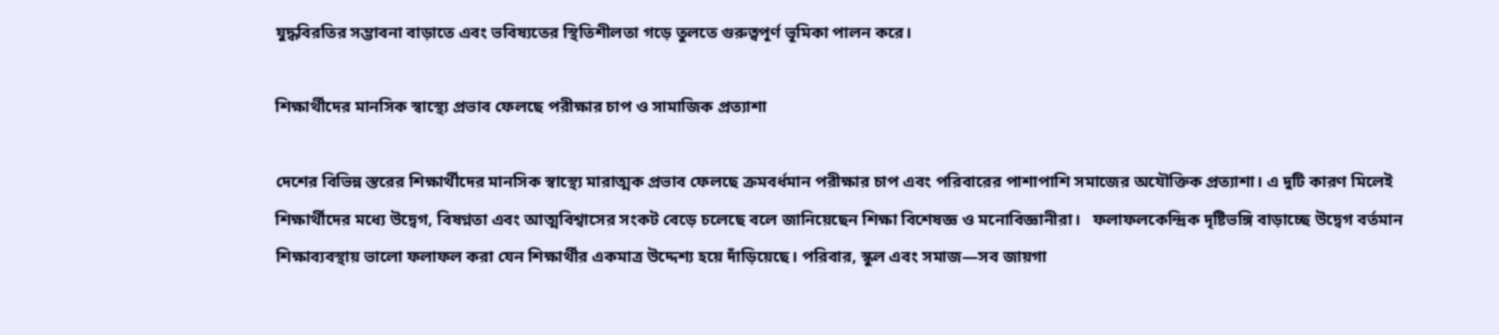যুদ্ধবিরতির সম্ভাবনা বাড়াতে এবং ভবিষ্যতের স্থিতিশীলতা গড়ে তুলতে গুরুত্বপূর্ণ ভূমিকা পালন করে।

শিক্ষার্থীদের মানসিক স্বাস্থ্যে প্রভাব ফেলছে পরীক্ষার চাপ ও সামাজিক প্রত্যাশা

দেশের বিভিন্ন স্তরের শিক্ষার্থীদের মানসিক স্বাস্থ্যে মারাত্মক প্রভাব ফেলছে ক্রমবর্ধমান পরীক্ষার চাপ এবং পরিবারের পাশাপাশি সমাজের অযৌক্তিক প্রত্যাশা। এ দুটি কারণ মিলেই শিক্ষার্থীদের মধ্যে উদ্বেগ, বিষণ্নতা এবং আত্মবিশ্বাসের সংকট বেড়ে চলেছে বলে জানিয়েছেন শিক্ষা বিশেষজ্ঞ ও মনোবিজ্ঞানীরা।   ফলাফলকেন্দ্রিক দৃষ্টিভঙ্গি বাড়াচ্ছে উদ্বেগ বর্তমান শিক্ষাব্যবস্থায় ভালো ফলাফল করা যেন শিক্ষার্থীর একমাত্র উদ্দেশ্য হয়ে দাঁড়িয়েছে। পরিবার, স্কুল এবং সমাজ—সব জায়গা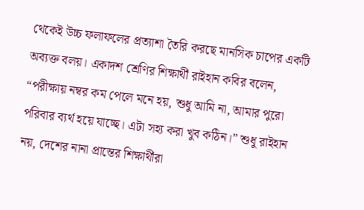থেকেই উচ্চ ফলাফলের প্রত্যাশা তৈরি করছে মানসিক চাপের একটি অব্যক্ত বলয়। একাদশ শ্রেণির শিক্ষার্থী রাইহান কবির বলেন, “পরীক্ষায় নম্বর কম পেলে মনে হয়, শুধু আমি না, আমার পুরো পরিবার ব্যর্থ হয়ে যাচ্ছে। এটা সহ্য করা খুব কঠিন।” শুধু রাইহান নয়, দেশের নানা প্রান্তের শিক্ষার্থীরা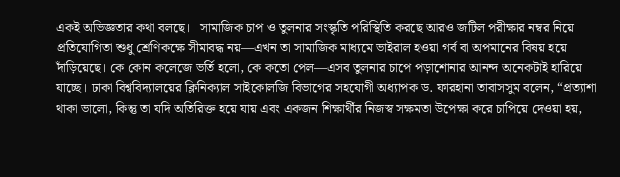একই অভিজ্ঞতার কথা বলছে।   সামাজিক চাপ ও তুলনার সংস্কৃতি পরিস্থিতি করছে আরও জটিল পরীক্ষার নম্বর নিয়ে প্রতিযোগিতা শুধু শ্রেণিকক্ষে সীমাবদ্ধ নয়—এখন তা সামাজিক মাধ্যমে ভাইরাল হওয়া গর্ব বা অপমানের বিষয় হয়ে দাঁড়িয়েছে। কে কোন কলেজে ভর্তি হলো, কে কতো পেল—এসব তুলনার চাপে পড়াশোনার আনন্দ অনেকটাই হারিয়ে যাচ্ছে। ঢাকা বিশ্ববিদ্যালয়ের ক্লিনিক্যাল সাইকোলজি বিভাগের সহযোগী অধ্যাপক ড. ফারহানা তাবাসসুম বলেন, “প্রত্যাশা থাকা ভালো, কিন্তু তা যদি অতিরিক্ত হয়ে যায় এবং একজন শিক্ষার্থীর নিজস্ব সক্ষমতা উপেক্ষা করে চাপিয়ে দেওয়া হয়,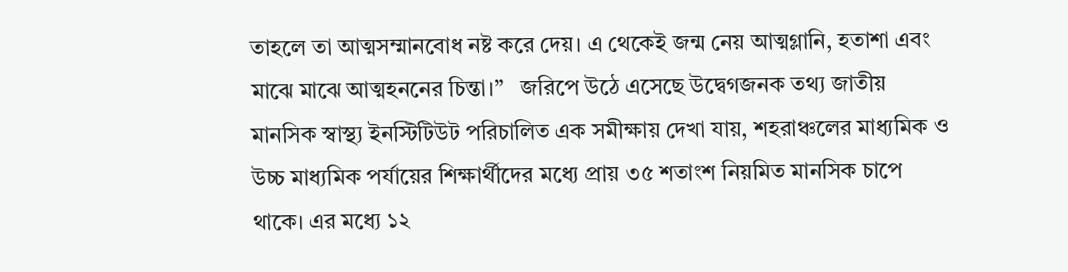তাহলে তা আত্মসম্মানবোধ নষ্ট করে দেয়। এ থেকেই জন্ম নেয় আত্মগ্লানি, হতাশা এবং মাঝে মাঝে আত্মহননের চিন্তা।”   জরিপে উঠে এসেছে উদ্বেগজনক তথ্য জাতীয় মানসিক স্বাস্থ্য ইনস্টিটিউট পরিচালিত এক সমীক্ষায় দেখা যায়, শহরাঞ্চলের মাধ্যমিক ও উচ্চ মাধ্যমিক পর্যায়ের শিক্ষার্থীদের মধ্যে প্রায় ৩৫ শতাংশ নিয়মিত মানসিক চাপে থাকে। এর মধ্যে ১২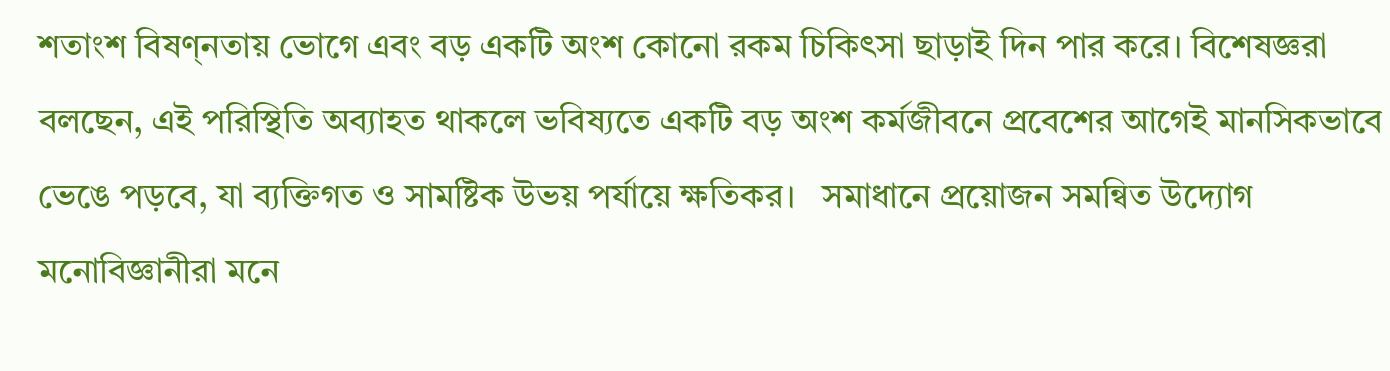শতাংশ বিষণ্নতায় ভোগে এবং বড় একটি অংশ কোনো রকম চিকিৎসা ছাড়াই দিন পার করে। বিশেষজ্ঞরা বলছেন, এই পরিস্থিতি অব্যাহত থাকলে ভবিষ্যতে একটি বড় অংশ কর্মজীবনে প্রবেশের আগেই মানসিকভাবে ভেঙে পড়বে, যা ব্যক্তিগত ও সামষ্টিক উভয় পর্যায়ে ক্ষতিকর।   সমাধানে প্রয়োজন সমন্বিত উদ্যোগ মনোবিজ্ঞানীরা মনে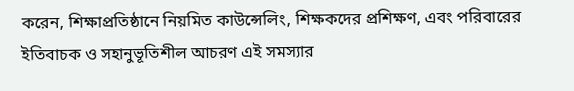করেন, শিক্ষাপ্রতিষ্ঠানে নিয়মিত কাউন্সেলিং, শিক্ষকদের প্রশিক্ষণ, এবং পরিবারের ইতিবাচক ও সহানুভূতিশীল আচরণ এই সমস্যার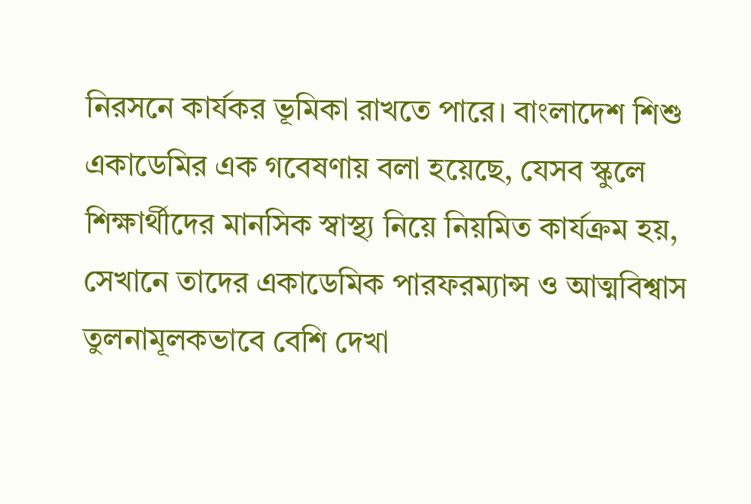নিরসনে কার্যকর ভূমিকা রাখতে পারে। বাংলাদেশ শিশু একাডেমির এক গবেষণায় বলা হয়েছে, যেসব স্কুলে শিক্ষার্থীদের মানসিক স্বাস্থ্য নিয়ে নিয়মিত কার্যক্রম হয়, সেখানে তাদের একাডেমিক পারফরম্যান্স ও আত্মবিশ্বাস তুলনামূলকভাবে বেশি দেখা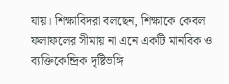যায়। শিক্ষাবিদরা বলছেন, শিক্ষাকে কেবল ফলাফলের সীমায় না এনে একটি মানবিক ও ব্যক্তিকেন্দ্রিক দৃষ্টিভঙ্গি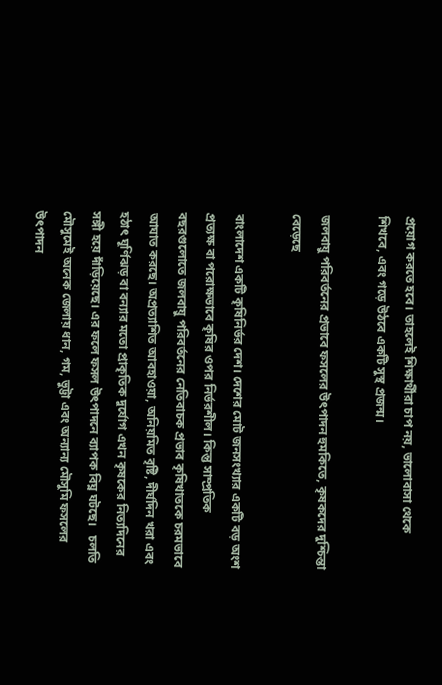প্রয়োগ করতে হবে। তাহলেই শিক্ষার্থীরা চাপ নয়, ভালোবাসা থেকে শিখবে, এবং গড়ে উঠবে একটি সুস্থ প্রজন্ম।

জলবায়ু পরিবর্তনের প্রভাবে ফসলের উৎপাদন হুমকিতে, কৃষকদের দুশ্চিন্তা বেড়েছে

বাংলাদেশ একটি কৃষিনির্ভর দেশ। দেশের মোট জনসংখ্যার একটি বড় অংশ প্রত্যক্ষ বা পরোক্ষভাবে কৃষির ওপর নির্ভরশীল। কিন্তু সাম্প্রতিক বছরগুলোতে জলবায়ু পরিবর্তনের নেতিবাচক প্রভাব কৃষিখাতকে চরমভাবে আঘাত করছে। অপ্রত্যাশিত আবহাওয়া, অনিয়মিত বৃষ্টি, দীর্ঘদিন খরা এবং হঠাৎ ঘূর্ণিঝড় বা বন্যার মতো প্রাকৃতিক দুর্যোগ এখন কৃষকের নিত্যদিনের সঙ্গী হয়ে দাঁড়িয়েছে। এর ফলে ফসল উৎপাদনে ব্যাপক বিঘ্ন ঘটছে।   চলতি মৌসুমেই অনেক জেলায় ধান, গম, ভুট্টা এবং অন্যান্য মৌসুমি ফসলের উৎপাদন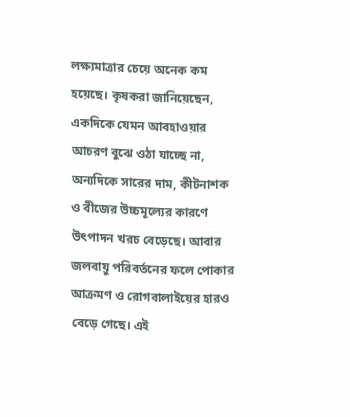লক্ষ্যমাত্রার চেয়ে অনেক কম হয়েছে। কৃষকরা জানিয়েছেন, একদিকে যেমন আবহাওয়ার আচরণ বুঝে ওঠা যাচ্ছে না, অন্যদিকে সারের দাম, কীটনাশক ও বীজের উচ্চমূল্যের কারণে উৎপাদন খরচ বেড়েছে। আবার জলবায়ু পরিবর্তনের ফলে পোকার আক্রমণ ও রোগবালাইয়ের হারও বেড়ে গেছে। এই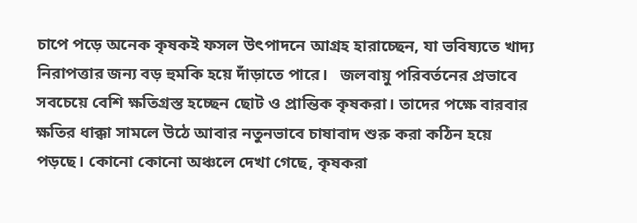চাপে পড়ে অনেক কৃষকই ফসল উৎপাদনে আগ্রহ হারাচ্ছেন, যা ভবিষ্যতে খাদ্য নিরাপত্তার জন্য বড় হুমকি হয়ে দাঁড়াতে পারে।   জলবায়ু পরিবর্তনের প্রভাবে সবচেয়ে বেশি ক্ষতিগ্রস্ত হচ্ছেন ছোট ও প্রান্তিক কৃষকরা। তাদের পক্ষে বারবার ক্ষতির ধাক্কা সামলে উঠে আবার নতুনভাবে চাষাবাদ শুরু করা কঠিন হয়ে পড়ছে। কোনো কোনো অঞ্চলে দেখা গেছে, কৃষকরা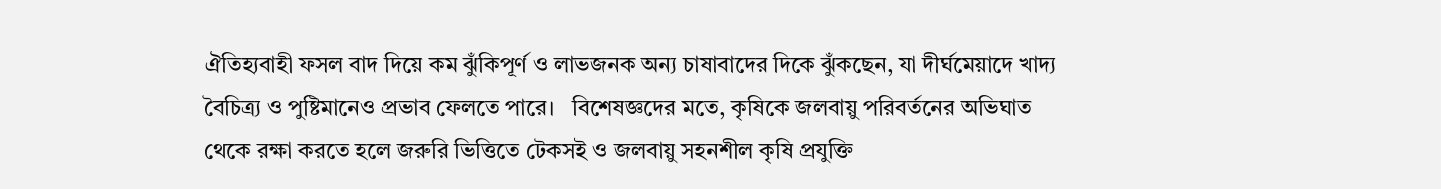ঐতিহ্যবাহী ফসল বাদ দিয়ে কম ঝুঁকিপূর্ণ ও লাভজনক অন্য চাষাবাদের দিকে ঝুঁকছেন, যা দীর্ঘমেয়াদে খাদ্য বৈচিত্র্য ও পুষ্টিমানেও প্রভাব ফেলতে পারে।   বিশেষজ্ঞদের মতে, কৃষিকে জলবায়ু পরিবর্তনের অভিঘাত থেকে রক্ষা করতে হলে জরুরি ভিত্তিতে টেকসই ও জলবায়ু সহনশীল কৃষি প্রযুক্তি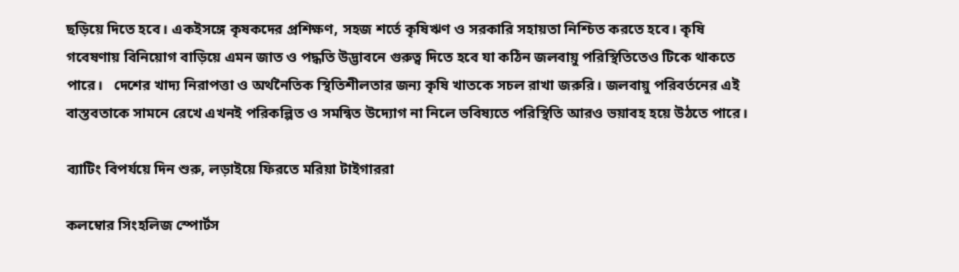ছড়িয়ে দিতে হবে। একইসঙ্গে কৃষকদের প্রশিক্ষণ, সহজ শর্তে কৃষিঋণ ও সরকারি সহায়তা নিশ্চিত করতে হবে। কৃষি গবেষণায় বিনিয়োগ বাড়িয়ে এমন জাত ও পদ্ধতি উদ্ভাবনে গুরুত্ব দিতে হবে যা কঠিন জলবায়ু পরিস্থিতিতেও টিকে থাকতে পারে।   দেশের খাদ্য নিরাপত্তা ও অর্থনৈতিক স্থিতিশীলতার জন্য কৃষি খাতকে সচল রাখা জরুরি। জলবায়ু পরিবর্তনের এই বাস্তবতাকে সামনে রেখে এখনই পরিকল্পিত ও সমন্বিত উদ্যোগ না নিলে ভবিষ্যতে পরিস্থিতি আরও ভয়াবহ হয়ে উঠতে পারে।

ব্যাটিং বিপর্যয়ে দিন শুরু, লড়াইয়ে ফিরতে মরিয়া টাইগাররা

কলম্বোর সিংহলিজ স্পোর্টস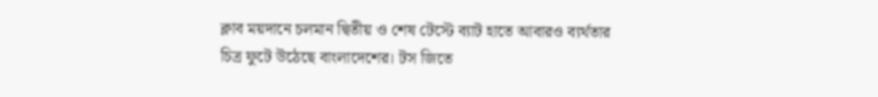ক্লাব ময়দানে চলমান দ্বিতীয় ও শেষ টেস্টে ব্যাট হাতে আবারও ব্যর্থতার চিত্র ফুটে উঠেছে বাংলাদেশের। টস জিতে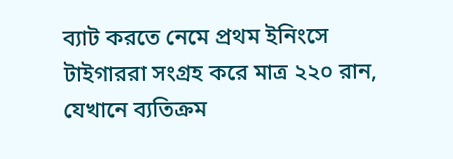ব্যাট করতে নেমে প্রথম ইনিংসে টাইগাররা সংগ্রহ করে মাত্র ২২০ রান, যেখানে ব্যতিক্রম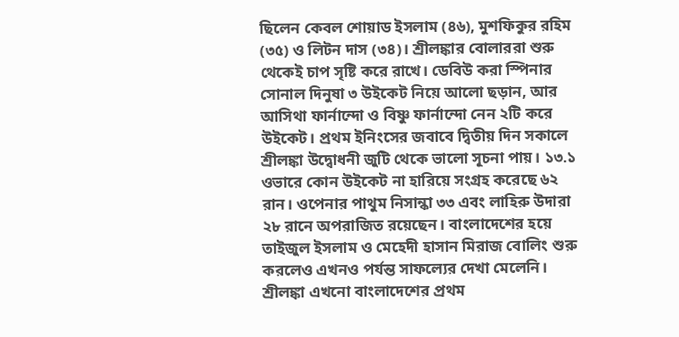ছিলেন কেবল শোয়াড ইসলাম (৪৬), মুশফিকুর রহিম (৩৫) ও লিটন দাস (৩৪)। শ্রীলঙ্কার বোলাররা শুরু থেকেই চাপ সৃষ্টি করে রাখে। ডেবিউ করা স্পিনার সোনাল দিনুষা ৩ উইকেট নিয়ে আলো ছড়ান, আর আসিথা ফার্নান্দো ও বিষ্ণু ফার্নান্দো নেন ২টি করে উইকেট। প্রথম ইনিংসের জবাবে দ্বিতীয় দিন সকালে শ্রীলঙ্কা উদ্বোধনী জুটি থেকে ভালো সূচনা পায়। ১৩.১ ওভারে কোন উইকেট না হারিয়ে সংগ্রহ করেছে ৬২ রান। ওপেনার পাথুম নিসান্কা ৩৩ এবং লাহিরু উদারা ২৮ রানে অপরাজিত রয়েছেন। বাংলাদেশের হয়ে তাইজুল ইসলাম ও মেহেদী হাসান মিরাজ বোলিং শুরু করলেও এখনও পর্যন্ত সাফল্যের দেখা মেলেনি। শ্রীলঙ্কা এখনো বাংলাদেশের প্রথম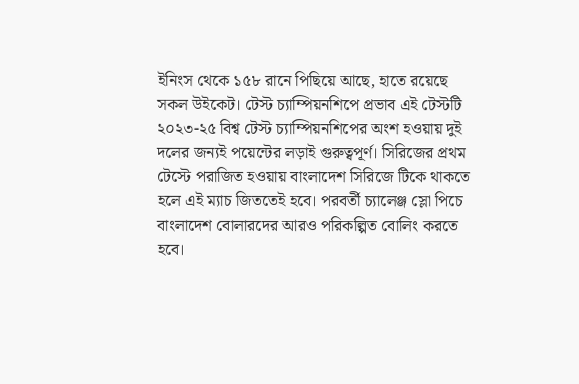ইনিংস থেকে ১৫৮ রানে পিছিয়ে আছে, হাতে রয়েছে সকল উইকেট। টেস্ট চ্যাম্পিয়নশিপে প্রভাব এই টেস্টটি ২০২৩-২৫ বিশ্ব টেস্ট চ্যাম্পিয়নশিপের অংশ হওয়ায় দুই দলের জন্যই পয়েন্টের লড়াই গুরুত্বপূর্ণ। সিরিজের প্রথম টেস্টে পরাজিত হওয়ায় বাংলাদেশ সিরিজে টিকে থাকতে হলে এই ম্যাচ জিততেই হবে। পরবর্তী চ্যালেঞ্জ স্লো পিচে বাংলাদেশ বোলারদের আরও পরিকল্পিত বোলিং করতে হবে।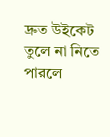দ্রুত উইকেট তুলে না নিতে পারলে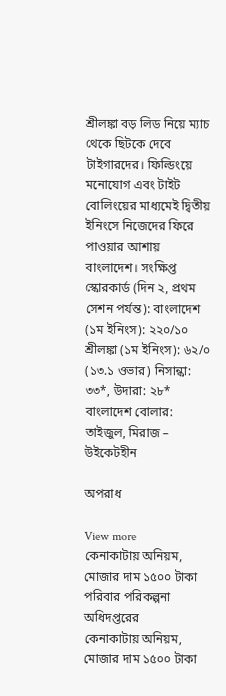শ্রীলঙ্কা বড় লিড নিয়ে ম্যাচ থেকে ছিটকে দেবে টাইগারদের। ফিল্ডিংয়ে মনোযোগ এবং টাইট বোলিংয়ের মাধ্যমেই দ্বিতীয় ইনিংসে নিজেদের ফিরে পাওয়ার আশায় বাংলাদেশ। সংক্ষিপ্ত স্কোরকার্ড (দিন ২, প্রথম সেশন পর্যন্ত): বাংলাদেশ (১ম ইনিংস): ২২০/১০ শ্রীলঙ্কা (১ম ইনিংস): ৬২/০ (১৩.১ ওভার) নিসান্কা: ৩৩*, উদারা: ২৮* বাংলাদেশ বোলার: তাইজুল, মিরাজ – উইকেটহীন

অপরাধ

View more
কেনাকাটায় অনিয়ম, মোজার দাম ১৫০০ টাকা  পরিবার পরিকল্পনা অধিদপ্তরের
কেনাকাটায় অনিয়ম, মোজার দাম ১৫০০ টাকা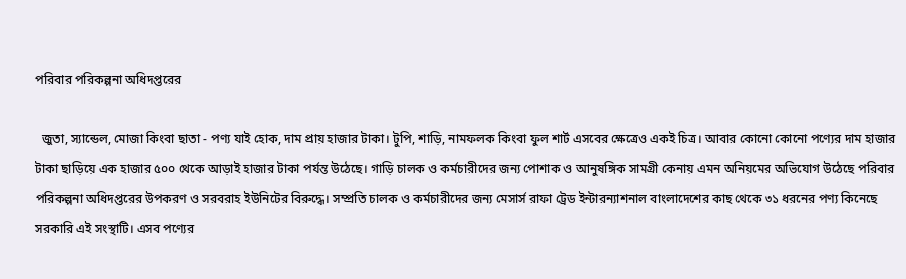পরিবার পরিকল্পনা অধিদপ্তরের

  জুতা, স্যান্ডেল, মোজা কিংবা ছাতা - পণ্য যাই হোক, দাম প্রায় হাজার টাকা। টুপি, শাড়ি, নামফলক কিংবা ফুল শার্ট এসবের ক্ষেত্রেও একই চিত্র। আবার কোনো কোনো পণ্যের দাম হাজার টাকা ছাড়িয়ে এক হাজার ৫০০ থেকে আড়াই হাজার টাকা পর্যন্ত উঠেছে। গাড়ি চালক ও কর্মচারীদের জন্য পোশাক ও আনুষঙ্গিক সামগ্রী কেনায় এমন অনিয়মের অভিযোগ উঠেছে পরিবার পরিকল্পনা অধিদপ্তরের উপকরণ ও সরবরাহ ইউনিটের বিরুদ্ধে। সম্প্রতি চালক ও কর্মচারীদের জন্য মেসার্স রাফা ট্রেড ইন্টারন্যাশনাল বাংলাদেশের কাছ থেকে ৩১ ধরনের পণ্য কিনেছে সরকারি এই সংস্থাটি। এসব পণ্যের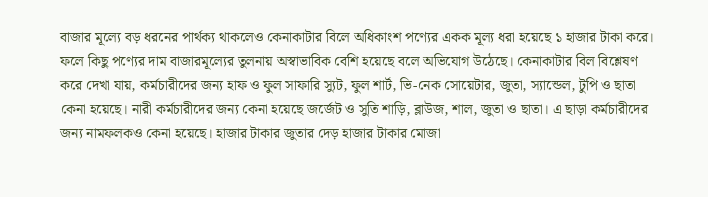বাজার মূল্যে বড় ধরনের পার্থক্য থাকলেও কেনাকাটার বিলে অধিকাংশ পণ্যের একক মূল্য ধরা হয়েছে ১ হাজার টাকা করে। ফলে কিছু পণ্যের দাম বাজারমূল্যের তুলনায় অস্বাভাবিক বেশি হয়েছে বলে অভিযোগ উঠেছে। কেনাকাটার বিল বিশ্লেষণ করে দেখা যায়, কর্মচারীদের জন্য হাফ ও ফুল সাফারি স্যুট, ফুল শার্ট, ভি-নেক সোয়েটার, জুতা, স্যান্ডেল, টুপি ও ছাতা কেনা হয়েছে। নারী কর্মচারীদের জন্য কেনা হয়েছে জর্জেট ও সুতি শাড়ি, ব্লাউজ, শাল, জুতা ও ছাতা। এ ছাড়া কর্মচারীদের জন্য নামফলকও কেনা হয়েছে। হাজার টাকার জুতার দেড় হাজার টাকার মোজা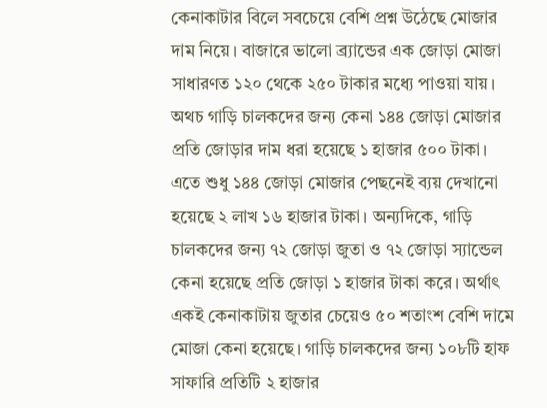কেনাকাটার বিলে সবচেয়ে বেশি প্রশ্ন উঠেছে মোজার দাম নিয়ে। বাজারে ভালো ব্র্যান্ডের এক জোড়া মোজা সাধারণত ১২০ থেকে ২৫০ টাকার মধ্যে পাওয়া যায়। অথচ গাড়ি চালকদের জন্য কেনা ১৪৪ জোড়া মোজার প্রতি জোড়ার দাম ধরা হয়েছে ১ হাজার ৫০০ টাকা। এতে শুধু ১৪৪ জোড়া মোজার পেছনেই ব্যয় দেখানো হয়েছে ২ লাখ ১৬ হাজার টাকা। অন্যদিকে, গাড়ি চালকদের জন্য ৭২ জোড়া জুতা ও ৭২ জোড়া স্যান্ডেল কেনা হয়েছে প্রতি জোড়া ১ হাজার টাকা করে। অর্থাৎ একই কেনাকাটায় জুতার চেয়েও ৫০ শতাংশ বেশি দামে মোজা কেনা হয়েছে। গাড়ি চালকদের জন্য ১০৮টি হাফ সাফারি প্রতিটি ২ হাজার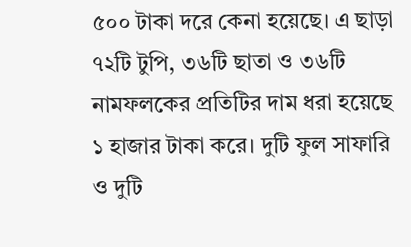৫০০ টাকা দরে কেনা হয়েছে। এ ছাড়া ৭২টি টুপি, ৩৬টি ছাতা ও ৩৬টি নামফলকের প্রতিটির দাম ধরা হয়েছে ১ হাজার টাকা করে। দুটি ফুল সাফারি ও দুটি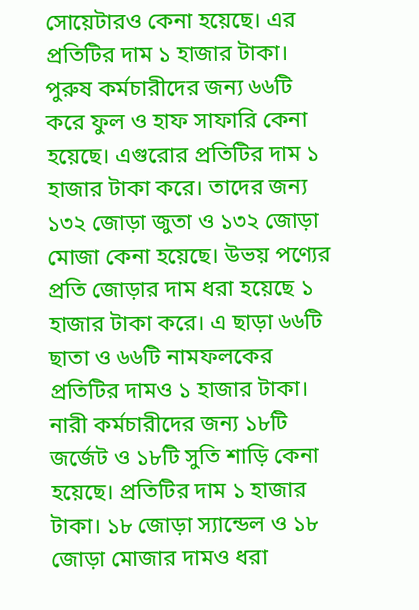সোয়েটারও কেনা হয়েছে। এর প্রতিটির দাম ১ হাজার টাকা। পুরুষ কর্মচারীদের জন্য ৬৬টি করে ফুল ও হাফ সাফারি কেনা হয়েছে। এগুরোর প্রতিটির দাম ১ হাজার টাকা করে। তাদের জন্য ১৩২ জোড়া জুতা ও ১৩২ জোড়া মোজা কেনা হয়েছে। উভয় পণ্যের প্রতি জোড়ার দাম ধরা হয়েছে ১ হাজার টাকা করে। এ ছাড়া ৬৬টি ছাতা ও ৬৬টি নামফলকের প্রতিটির দামও ১ হাজার টাকা। নারী কর্মচারীদের জন্য ১৮টি জর্জেট ও ১৮টি সুতি শাড়ি কেনা হয়েছে। প্রতিটির দাম ১ হাজার টাকা। ১৮ জোড়া স্যান্ডেল ও ১৮ জোড়া মোজার দামও ধরা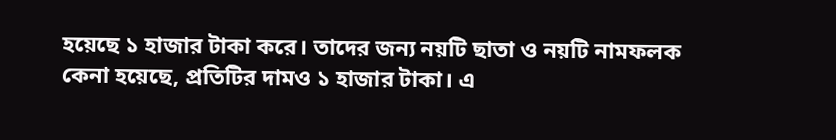হয়েছে ১ হাজার টাকা করে। তাদের জন্য নয়টি ছাতা ও নয়টি নামফলক কেনা হয়েছে, প্রতিটির দামও ১ হাজার টাকা। এ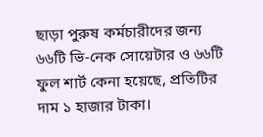ছাড়া পুরুষ কর্মচারীদের জন্য ৬৬টি ভি-নেক সোয়েটার ও ৬৬টি ফুল শার্ট কেনা হয়েছে, প্রতিটির দাম ১ হাজার টাকা।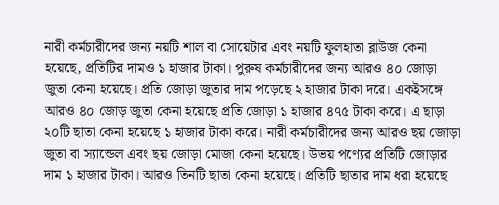নারী কর্মচারীদের জন্য নয়টি শাল বা সোয়েটার এবং নয়টি ফুলহাতা ব্লাউজ কেনা হয়েছে, প্রতিটির দামও ১ হাজার টাকা। পুরুষ কর্মচারীদের জন্য আরও ৪০ জোড়া জুতা কেনা হয়েছে। প্রতি জোড়া জুতার দাম পড়েছে ২ হাজার টাকা দরে। একইসঙ্গে আরও ৪০ জোড় জুতা কেনা হয়েছে প্রতি জোড়া ১ হাজার ৪৭৫ টাকা করে। এ ছাড়া ২০টি ছাতা কেনা হয়েছে ১ হাজার টাকা করে। নারী কর্মচারীদের জন্য আরও ছয় জোড়া জুতা বা স্যান্ডেল এবং ছয় জোড়া মোজা কেনা হয়েছে। উভয় পণ্যের প্রতিটি জোড়ার দাম ১ হাজার টাকা। আরও তিনটি ছাতা কেনা হয়েছে। প্রতিটি ছাতার দাম ধরা হয়েছে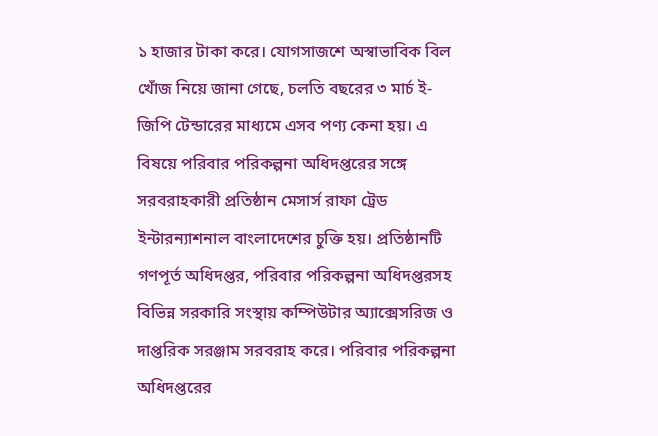১ হাজার টাকা করে। যোগসাজশে অস্বাভাবিক বিল খোঁজ নিয়ে জানা গেছে, চলতি বছরের ৩ মার্চ ই-জিপি টেন্ডারের মাধ্যমে এসব পণ্য কেনা হয়। এ বিষয়ে পরিবার পরিকল্পনা অধিদপ্তরের সঙ্গে সরবরাহকারী প্রতিষ্ঠান মেসার্স রাফা ট্রেড ইন্টারন্যাশনাল বাংলাদেশের চুক্তি হয়। প্রতিষ্ঠানটি গণপূর্ত অধিদপ্তর, পরিবার পরিকল্পনা অধিদপ্তরসহ বিভিন্ন সরকারি সংস্থায় কম্পিউটার অ্যাক্সেসরিজ ও দাপ্তরিক সরঞ্জাম সরবরাহ করে। পরিবার পরিকল্পনা অধিদপ্তরের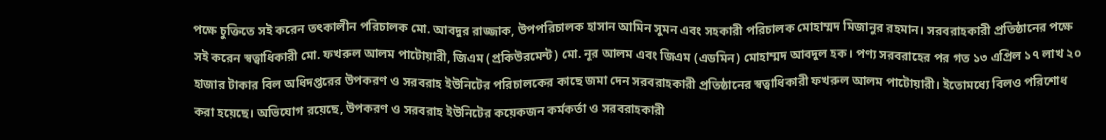পক্ষে চুক্তিতে সই করেন তৎকালীন পরিচালক মো. আবদুর রাজ্জাক, উপপরিচালক হাসান আমিন সুমন এবং সহকারী পরিচালক মোহাম্মদ মিজানুর রহমান। সরবরাহকারী প্রতিষ্ঠানের পক্ষে সই করেন স্বত্বাধিকারী মো. ফখরুল আলম পাটোয়ারী, জিএম (প্রকিউরমেন্ট) মো. নূর আলম এবং জিএম (এডমিন) মোহাম্মদ আবদুল হক। পণ্য সরবরাহের পর গত ১৩ এপ্রিল ১৭ লাখ ২০ হাজার টাকার বিল অধিদপ্তরের উপকরণ ও সরবরাহ ইউনিটের পরিচালকের কাছে জমা দেন সরবরাহকারী প্রতিষ্ঠানের স্বত্বাধিকারী ফখরুল আলম পাটোয়ারী। ইতোমধ্যে বিলও পরিশোধ করা হয়েছে। অভিযোগ রয়েছে, উপকরণ ও সরবরাহ ইউনিটের কয়েকজন কর্মকর্তা ও সরবরাহকারী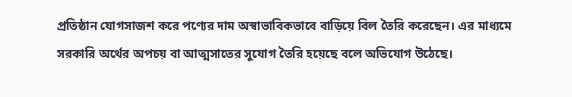প্রতিষ্ঠান যোগসাজশ করে পণ্যের দাম অস্বাভাবিকভাবে বাড়িয়ে বিল তৈরি করেছেন। এর মাধ্যমে সরকারি অর্থের অপচয় বা আত্মসাতের সুযোগ তৈরি হয়েছে বলে অভিযোগ উঠেছে।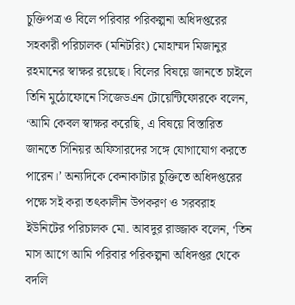চুক্তিপত্র ও বিলে পরিবার পরিকল্পনা অধিদপ্তরের সহকারী পরিচালক (মনিটরিং) মোহাম্মদ মিজানুর রহমানের স্বাক্ষর রয়েছে। বিলের বিষয়ে জানতে চাইলে তিনি মুঠোফোনে সিজেডএন টোয়েন্টিফোরকে বলেন, ‘আমি কেবল স্বাক্ষর করেছি, এ বিষয়ে বিস্তারিত জানতে সিনিয়র অফিসারদের সঙ্গে যোগাযোগ করতে পারেন।’ অন্যদিকে কেনাকাটার চুক্তিতে অধিদপ্তরের পক্ষে সই করা তৎকালীন উপকরণ ও সরবরাহ ইউনিটের পরিচালক মো. আবদুর রাজ্জাক বলেন, ‘তিন মাস আগে আমি পরিবার পরিকল্পনা অধিদপ্তর থেকে বদলি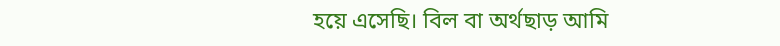হয়ে এসেছি। বিল বা অর্থছাড় আমি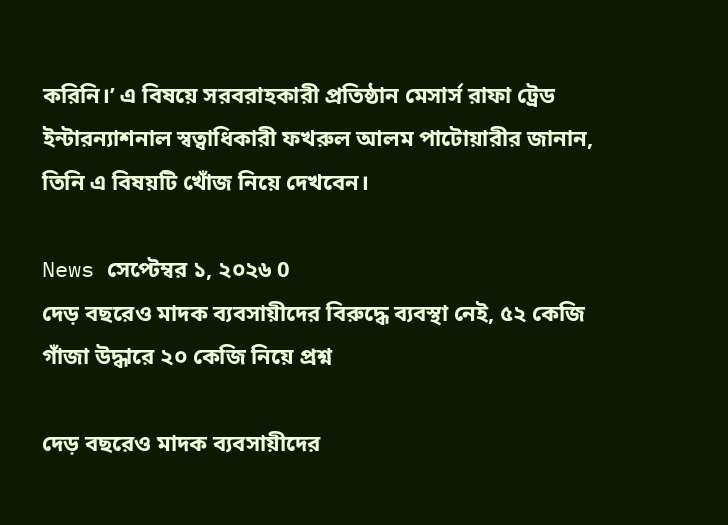করিনি।’ এ বিষয়ে সরবরাহকারী প্রতিষ্ঠান মেসার্স রাফা ট্রেড ইন্টারন্যাশনাল স্বত্বাধিকারী ফখরুল আলম পাটোয়ারীর জানান, তিনি এ বিষয়টি খোঁজ নিয়ে দেখবেন।

News সেপ্টেম্বর ১, ২০২৬ 0
দেড় বছরেও মাদক ব্যবসায়ীদের বিরুদ্ধে ব্যবস্থা নেই, ৫২ কেজি গাঁজা উদ্ধারে ২০ কেজি নিয়ে প্রশ্ন

দেড় বছরেও মাদক ব্যবসায়ীদের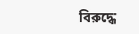বিরুদ্ধে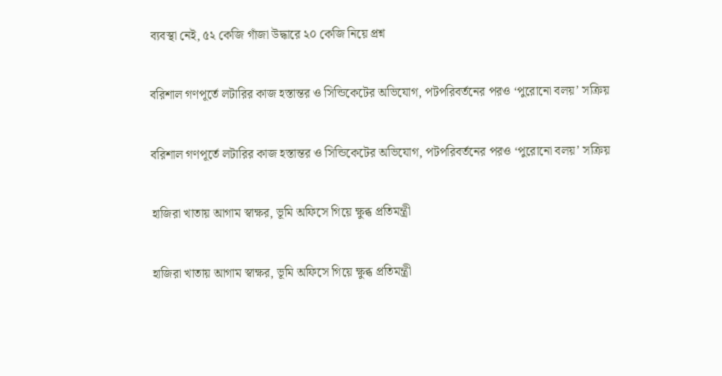ব্যবস্থা নেই, ৫২ কেজি গাঁজা উদ্ধারে ২০ কেজি নিয়ে প্রশ্ন

বরিশাল গণপূর্তে লটারির কাজ হস্তান্তর ও সিন্ডিকেটের অভিযোগ, পটপরিবর্তনের পরও ‘পুরোনো বলয়’ সক্রিয়

বরিশাল গণপূর্তে লটারির কাজ হস্তান্তর ও সিন্ডিকেটের অভিযোগ, পটপরিবর্তনের পরও ‘পুরোনো বলয়’ সক্রিয়

হাজিরা খাতায় আগাম স্বাক্ষর, ভূমি অফিসে গিয়ে ক্ষুব্ধ প্রতিমন্ত্রী

হাজিরা খাতায় আগাম স্বাক্ষর, ভূমি অফিসে গিয়ে ক্ষুব্ধ প্রতিমন্ত্রী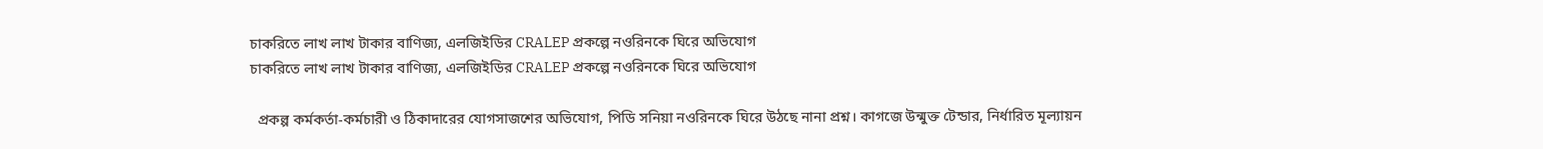চাকরিতে লাখ লাখ টাকার বাণিজ্য, এলজিইডির CRALEP প্রকল্পে নওরিনকে ঘিরে অভিযোগ
চাকরিতে লাখ লাখ টাকার বাণিজ্য, এলজিইডির CRALEP প্রকল্পে নওরিনকে ঘিরে অভিযোগ

  প্রকল্প কর্মকর্তা-কর্মচারী ও ঠিকাদারের যোগসাজশের অভিযোগ, পিডি সনিয়া নওরিনকে ঘিরে উঠছে নানা প্রশ্ন। কাগজে উন্মুক্ত টেন্ডার, নির্ধারিত মূল্যায়ন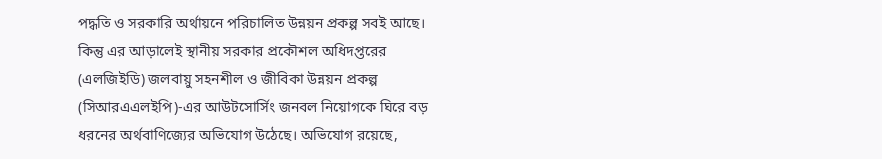পদ্ধতি ও সরকারি অর্থায়নে পরিচালিত উন্নয়ন প্রকল্প সবই আছে। কিন্তু এর আড়ালেই স্থানীয় সরকার প্রকৌশল অধিদপ্তরের (এলজিইডি) জলবায়ু সহনশীল ও জীবিকা উন্নয়ন প্রকল্প (সিআরএএলইপি)-এর আউটসোর্সিং জনবল নিয়োগকে ঘিরে বড় ধরনের অর্থবাণিজ্যের অভিযোগ উঠেছে। অভিযোগ রয়েছে,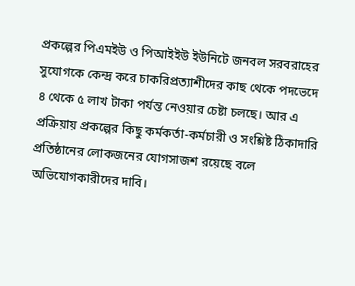প্রকল্পের পিএমইউ ও পিআইইউ ইউনিটে জনবল সরবরাহের সুযোগকে কেন্দ্র করে চাকরিপ্রত্যাশীদের কাছ থেকে পদভেদে ৪ থেকে ৫ লাখ টাকা পর্যন্ত নেওয়ার চেষ্টা চলছে। আর এ প্রক্রিয়ায় প্রকল্পের কিছু কর্মকর্তা-কর্মচারী ও সংশ্লিষ্ট ঠিকাদারি প্রতিষ্ঠানের লোকজনের যোগসাজশ রয়েছে বলে অভিযোগকারীদের দাবি।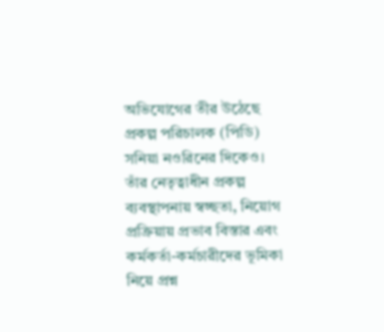অভিযোগের তীর উঠেছে প্রকল্প পরিচালক (পিডি) সনিয়া নওরিনের দিকেও। তাঁর নেতৃত্বাধীন প্রকল্প ব্যবস্থাপনায় স্বচ্ছতা, নিয়োগ প্রক্রিয়ায় প্রভাব বিস্তার এবং কর্মকর্তা-কর্মচারীদের ভূমিকা নিয়ে প্রশ্ন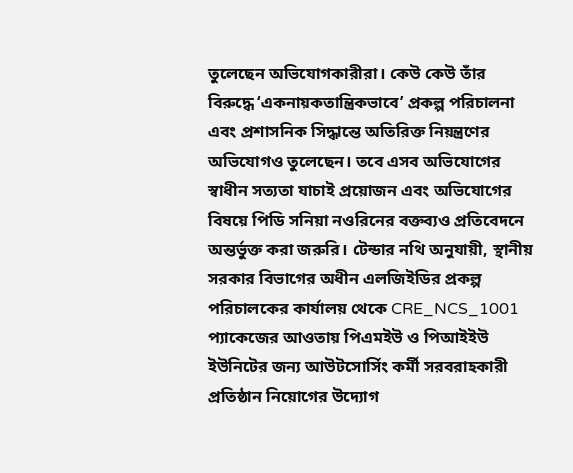তুলেছেন অভিযোগকারীরা। কেউ কেউ তাঁর বিরুদ্ধে ‘একনায়কতান্ত্রিকভাবে’ প্রকল্প পরিচালনা এবং প্রশাসনিক সিদ্ধান্তে অতিরিক্ত নিয়ন্ত্রণের অভিযোগও তুলেছেন। তবে এসব অভিযোগের স্বাধীন সত্যতা যাচাই প্রয়োজন এবং অভিযোগের বিষয়ে পিডি সনিয়া নওরিনের বক্তব্যও প্রতিবেদনে অন্তর্ভুক্ত করা জরুরি। টেন্ডার নথি অনুযায়ী, স্থানীয় সরকার বিভাগের অধীন এলজিইডির প্রকল্প পরিচালকের কার্যালয় থেকে CRE_NCS_1001 প্যাকেজের আওতায় পিএমইউ ও পিআইইউ ইউনিটের জন্য আউটসোর্সিং কর্মী সরবরাহকারী প্রতিষ্ঠান নিয়োগের উদ্যোগ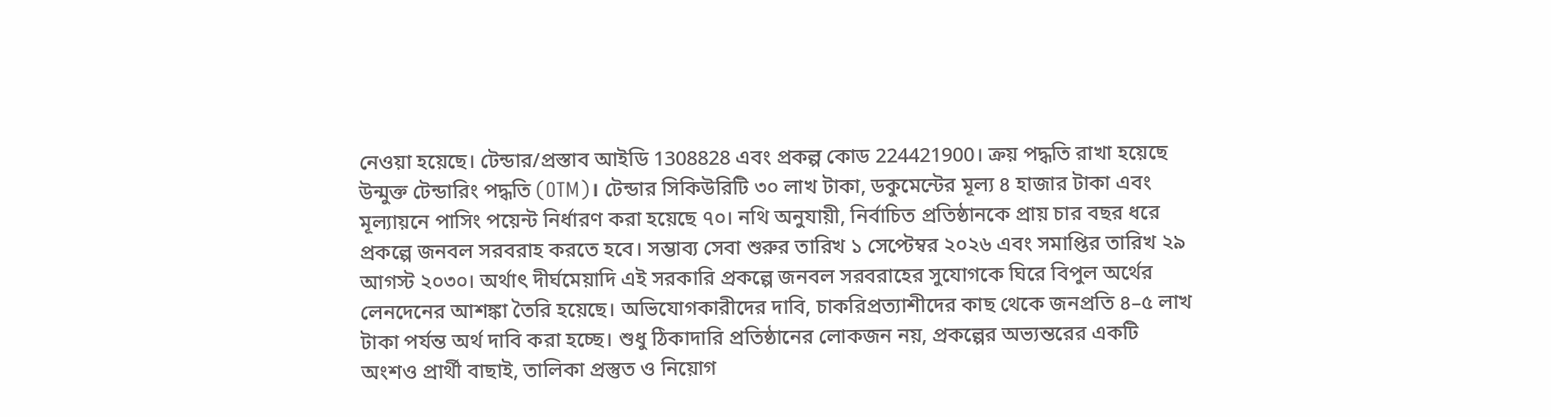নেওয়া হয়েছে। টেন্ডার/প্রস্তাব আইডি 1308828 এবং প্রকল্প কোড 224421900। ক্রয় পদ্ধতি রাখা হয়েছে উন্মুক্ত টেন্ডারিং পদ্ধতি (OTM)। টেন্ডার সিকিউরিটি ৩০ লাখ টাকা, ডকুমেন্টের মূল্য ৪ হাজার টাকা এবং মূল্যায়নে পাসিং পয়েন্ট নির্ধারণ করা হয়েছে ৭০। নথি অনুযায়ী, নির্বাচিত প্রতিষ্ঠানকে প্রায় চার বছর ধরে প্রকল্পে জনবল সরবরাহ করতে হবে। সম্ভাব্য সেবা শুরুর তারিখ ১ সেপ্টেম্বর ২০২৬ এবং সমাপ্তির তারিখ ২৯ আগস্ট ২০৩০। অর্থাৎ দীর্ঘমেয়াদি এই সরকারি প্রকল্পে জনবল সরবরাহের সুযোগকে ঘিরে বিপুল অর্থের লেনদেনের আশঙ্কা তৈরি হয়েছে। অভিযোগকারীদের দাবি, চাকরিপ্রত্যাশীদের কাছ থেকে জনপ্রতি ৪–৫ লাখ টাকা পর্যন্ত অর্থ দাবি করা হচ্ছে। শুধু ঠিকাদারি প্রতিষ্ঠানের লোকজন নয়, প্রকল্পের অভ্যন্তরের একটি অংশও প্রার্থী বাছাই, তালিকা প্রস্তুত ও নিয়োগ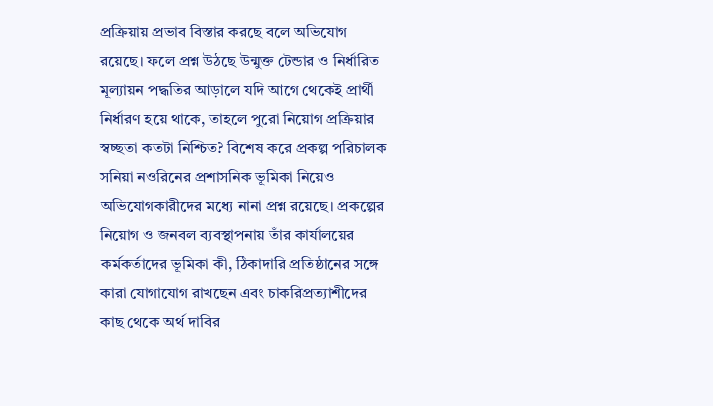প্রক্রিয়ায় প্রভাব বিস্তার করছে বলে অভিযোগ রয়েছে। ফলে প্রশ্ন উঠছে উন্মুক্ত টেন্ডার ও নির্ধারিত মূল্যায়ন পদ্ধতির আড়ালে যদি আগে থেকেই প্রার্থী নির্ধারণ হয়ে থাকে, তাহলে পুরো নিয়োগ প্রক্রিয়ার স্বচ্ছতা কতটা নিশ্চিত? বিশেষ করে প্রকল্প পরিচালক সনিয়া নওরিনের প্রশাসনিক ভূমিকা নিয়েও অভিযোগকারীদের মধ্যে নানা প্রশ্ন রয়েছে। প্রকল্পের নিয়োগ ও জনবল ব্যবস্থাপনায় তাঁর কার্যালয়ের কর্মকর্তাদের ভূমিকা কী, ঠিকাদারি প্রতিষ্ঠানের সঙ্গে কারা যোগাযোগ রাখছেন এবং চাকরিপ্রত্যাশীদের কাছ থেকে অর্থ দাবির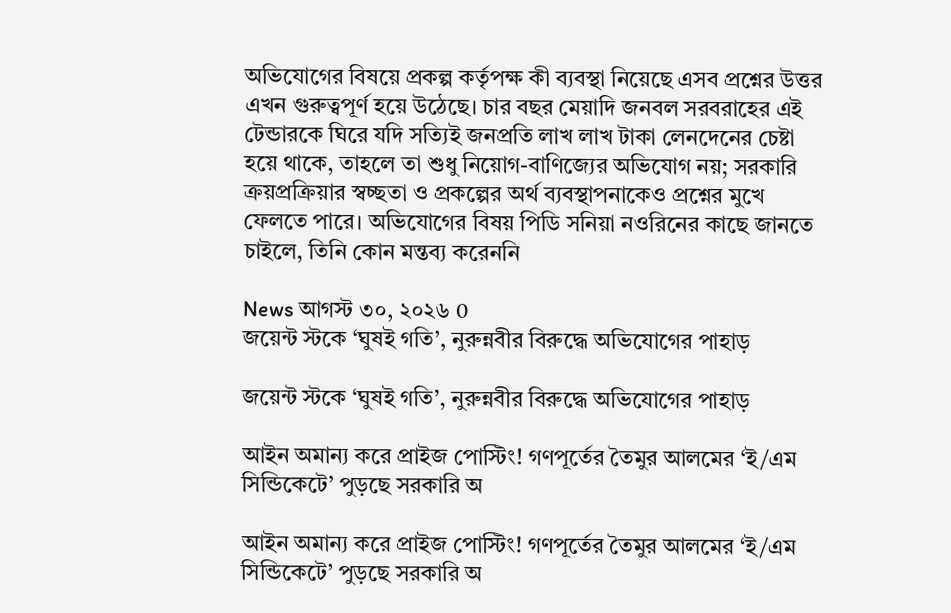অভিযোগের বিষয়ে প্রকল্প কর্তৃপক্ষ কী ব্যবস্থা নিয়েছে এসব প্রশ্নের উত্তর এখন গুরুত্বপূর্ণ হয়ে উঠেছে। চার বছর মেয়াদি জনবল সরবরাহের এই টেন্ডারকে ঘিরে যদি সত্যিই জনপ্রতি লাখ লাখ টাকা লেনদেনের চেষ্টা হয়ে থাকে, তাহলে তা শুধু নিয়োগ-বাণিজ্যের অভিযোগ নয়; সরকারি ক্রয়প্রক্রিয়ার স্বচ্ছতা ও প্রকল্পের অর্থ ব্যবস্থাপনাকেও প্রশ্নের মুখে ফেলতে পারে। অভিযোগের বিষয় পিডি সনিয়া নওরিনের কাছে জানতে চাইলে, তিনি কোন মন্তব্য করেননি

News আগস্ট ৩০, ২০২৬ 0
জয়েন্ট স্টকে ‘ঘুষই গতি’, নুরুন্নবীর বিরুদ্ধে অভিযোগের পাহাড়

জয়েন্ট স্টকে ‘ঘুষই গতি’, নুরুন্নবীর বিরুদ্ধে অভিযোগের পাহাড়

আইন অমান্য করে প্রাইজ পোস্টিং! গণপূর্তের তৈমুর আলমের ‘ই/এম সিন্ডিকেটে’ পুড়ছে সরকারি অ

আইন অমান্য করে প্রাইজ পোস্টিং! গণপূর্তের তৈমুর আলমের ‘ই/এম সিন্ডিকেটে’ পুড়ছে সরকারি অ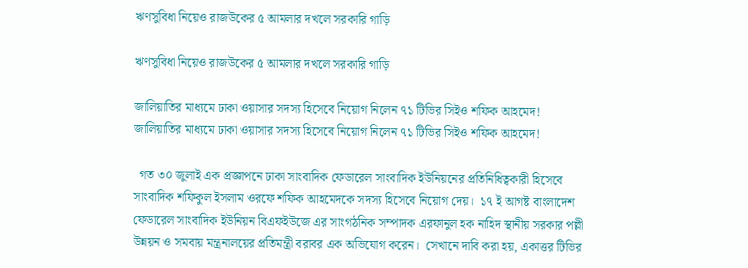ঋণসুবিধা নিয়েও রাজউকের ৫ আমলার দখলে সরকারি গাড়ি

ঋণসুবিধা নিয়েও রাজউকের ৫ আমলার দখলে সরকারি গাড়ি

জালিয়াতির মাধ্যমে ঢাকা ওয়াসার সদস্য হিসেবে নিয়োগ নিলেন ৭১ টিভির সিইও শফিক আহমেদ!
জালিয়াতির মাধ্যমে ঢাকা ওয়াসার সদস্য হিসেবে নিয়োগ নিলেন ৭১ টিভির সিইও শফিক আহমেদ!

  গত ৩০ জুলাই এক প্রজ্ঞাপনে ঢাকা সাংবাদিক ফেডারেল সাংবাদিক ইউনিয়নের প্রতিনিধিত্বকারী হিসেবে সাংবাদিক শফিকুল ইসলাম ওরফে শফিক আহমেদকে সদস্য হিসেবে নিয়োগ দেয়।  ১৭ ই আগষ্ট বাংলাদেশ ফেডারেল সাংবাদিক ইউনিয়ন বিএফইউজে এর সাংগঠনিক সম্পাদক এরফানুল হক নাহিদ স্থানীয় সরকার পল্লী উন্নয়ন ও সমবায় মন্ত্রনালয়ের প্রতিমন্ত্রী বরাবর এক অভিযোগ করেন।  সেখানে দাবি করা হয়, একাত্তর টিভির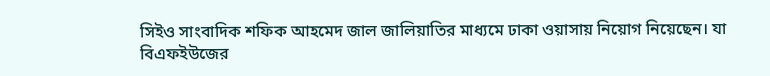সিইও সাংবাদিক শফিক আহমেদ জাল জালিয়াতির মাধ্যমে ঢাকা ওয়াসায় নিয়োগ নিয়েছেন। যা বিএফইউজের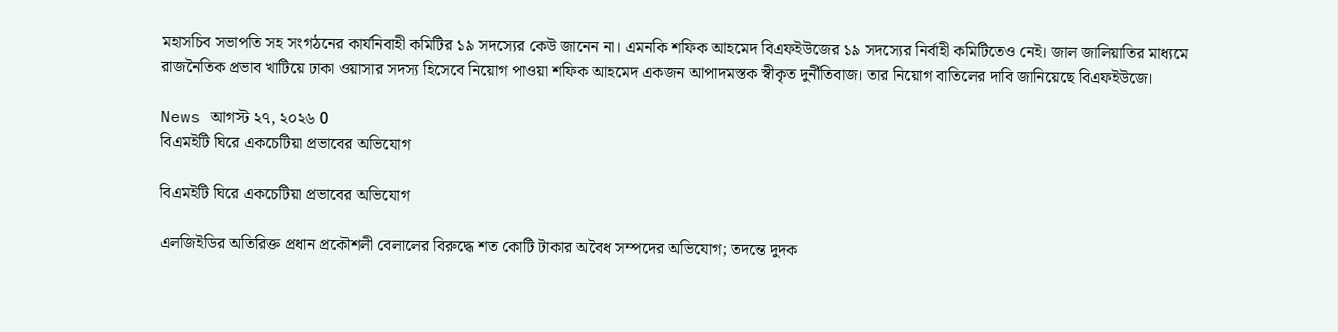মহাসচিব সভাপতি সহ সংগঠনের কার্যনিবাহী কমিটির ১৯ সদস্যের কেউ জানেন না। এমনকি শফিক আহমেদ বিএফইউজের ১৯ সদস্যের নির্বাহী কমিটিতেও নেই। জাল জালিয়াতির মাধ্যমে রাজনৈতিক প্রভাব খাটিয়ে ঢাকা ওয়াসার সদস্য হিসেবে নিয়োগ পাওয়া শফিক আহমেদ একজন আপাদমস্তক স্বীকৃত দুর্নীতিবাজ। তার নিয়োগ বাতিলের দাবি জানিয়েছে বিএফইউজে।

News আগস্ট ২৭, ২০২৬ 0
বিএমইটি ঘিরে একচেটিয়া প্রভাবের অভিযোগ

বিএমইটি ঘিরে একচেটিয়া প্রভাবের অভিযোগ

এলজিইডির অতিরিক্ত প্রধান প্রকৌশলী বেলালের বিরুদ্ধে শত কোটি টাকার অবৈধ সম্পদের অভিযোগ; তদন্তে দুদক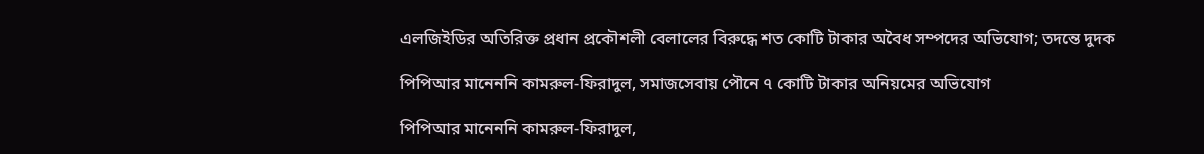এলজিইডির অতিরিক্ত প্রধান প্রকৌশলী বেলালের বিরুদ্ধে শত কোটি টাকার অবৈধ সম্পদের অভিযোগ; তদন্তে দুদক

পিপিআর মানেননি কামরুল-ফিরাদুল, সমাজসেবায় পৌনে ৭ কোটি টাকার অনিয়মের অভিযোগ

পিপিআর মানেননি কামরুল-ফিরাদুল,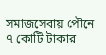সমাজসেবায় পৌনে ৭ কোটি টাকার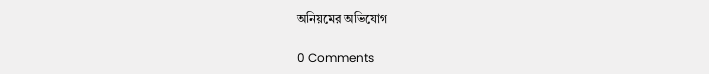অনিয়মের অভিযোগ

0 Comments